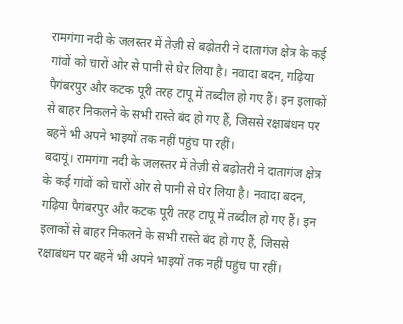रामगंगा नदी के जलस्तर में तेज़ी से बढ़ोतरी ने दातागंज क्षेत्र के कई गांवों को चारों ओर से पानी से घेर लिया है। नवादा बदन, गढ़िया पैगंबरपुर और कटक पूरी तरह टापू में तब्दील हो गए हैं। इन इलाकों से बाहर निकलने के सभी रास्ते बंद हो गए हैं, जिससे रक्षाबंधन पर बहनें भी अपने भाइयों तक नहीं पहुंच पा रहीं।
बदायूं। रामगंगा नदी के जलस्तर में तेज़ी से बढ़ोतरी ने दातागंज क्षेत्र के कई गांवों को चारों ओर से पानी से घेर लिया है। नवादा बदन, गढ़िया पैगंबरपुर और कटक पूरी तरह टापू में तब्दील हो गए हैं। इन इलाकों से बाहर निकलने के सभी रास्ते बंद हो गए हैं, जिससे रक्षाबंधन पर बहनें भी अपने भाइयों तक नहीं पहुंच पा रहीं।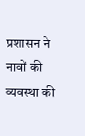प्रशासन ने नावों की व्यवस्था की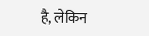है, लेकिन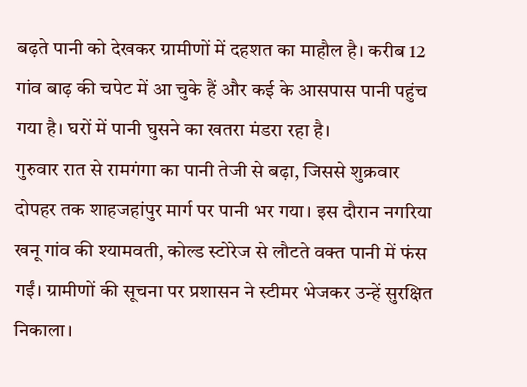बढ़ते पानी को देखकर ग्रामीणों में दहशत का माहौल है। करीब 12 गांव बाढ़ की चपेट में आ चुके हैं और कई के आसपास पानी पहुंच गया है। घरों में पानी घुसने का खतरा मंडरा रहा है।
गुरुवार रात से रामगंगा का पानी तेजी से बढ़ा, जिससे शुक्रवार दोपहर तक शाहजहांपुर मार्ग पर पानी भर गया। इस दौरान नगरिया खनू गांव की श्यामवती, कोल्ड स्टोरेज से लौटते वक्त पानी में फंस गईं। ग्रामीणों की सूचना पर प्रशासन ने स्टीमर भेजकर उन्हें सुरक्षित निकाला।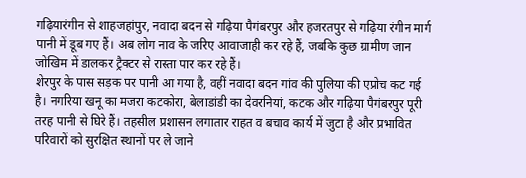गढ़ियारंगीन से शाहजहांपुर, नवादा बदन से गढ़िया पैगंबरपुर और हजरतपुर से गढ़िया रंगीन मार्ग पानी में डूब गए हैं। अब लोग नाव के जरिए आवाजाही कर रहे हैं, जबकि कुछ ग्रामीण जान जोखिम में डालकर ट्रैक्टर से रास्ता पार कर रहे हैं।
शेरपुर के पास सड़क पर पानी आ गया है, वहीं नवादा बदन गांव की पुलिया की एप्रोच कट गई है। नगरिया खनू का मजरा कटकोरा, बेलाडांडी का देवरनियां, कटक और गढ़िया पैगंबरपुर पूरी तरह पानी से घिरे हैं। तहसील प्रशासन लगातार राहत व बचाव कार्य में जुटा है और प्रभावित परिवारों को सुरक्षित स्थानों पर ले जाने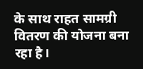के साथ राहत सामग्री वितरण की योजना बना रहा है।